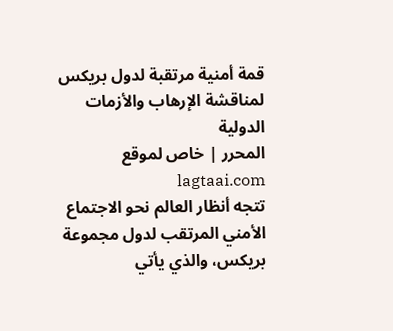قمة أمنية مرتقبة لدول بريكس لمناقشة الإرهاب والأزمات الدولية
المحرر | خاص لموقع lagtaai.com
تتجه أنظار العالم نحو الاجتماع الأمني المرتقب لدول مجموعة بريكس، والذي يأتي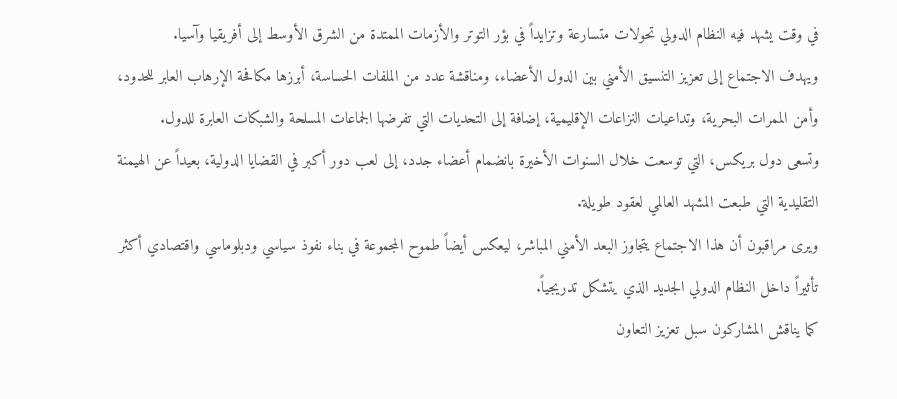في وقت يشهد فيه النظام الدولي تحولات متسارعة وتزايداً في بؤر التوتر والأزمات الممتدة من الشرق الأوسط إلى أفريقيا وآسيا.
ويهدف الاجتماع إلى تعزيز التنسيق الأمني بين الدول الأعضاء، ومناقشة عدد من الملفات الحساسة، أبرزها مكافحة الإرهاب العابر للحدود، وأمن الممرات البحرية، وتداعيات النزاعات الإقليمية، إضافة إلى التحديات التي تفرضها الجماعات المسلحة والشبكات العابرة للدول.
وتسعى دول بريكس، التي توسعت خلال السنوات الأخيرة بانضمام أعضاء جدد، إلى لعب دور أكبر في القضايا الدولية، بعيداً عن الهيمنة التقليدية التي طبعت المشهد العالمي لعقود طويلة.
ويرى مراقبون أن هذا الاجتماع يتجاوز البعد الأمني المباشر، ليعكس أيضاً طموح المجموعة في بناء نفوذ سياسي ودبلوماسي واقتصادي أكثر تأثيراً داخل النظام الدولي الجديد الذي يتشكل تدريجياً.
كما يناقش المشاركون سبل تعزيز التعاون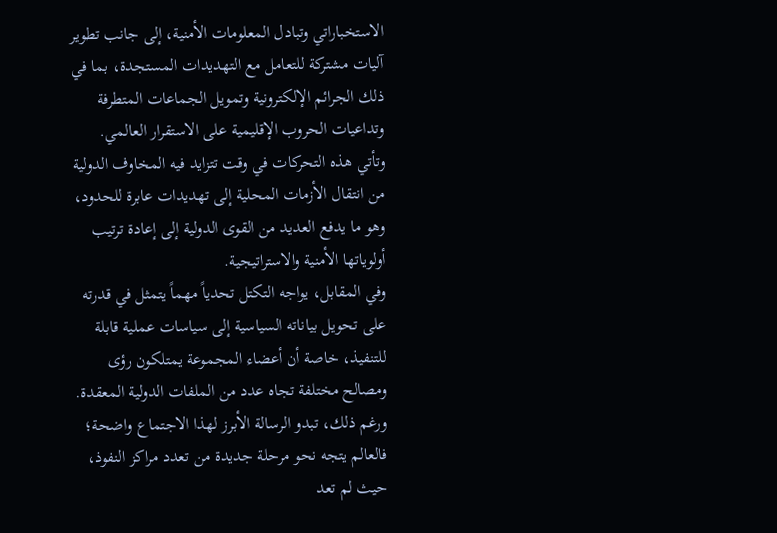الاستخباراتي وتبادل المعلومات الأمنية، إلى جانب تطوير آليات مشتركة للتعامل مع التهديدات المستجدة، بما في ذلك الجرائم الإلكترونية وتمويل الجماعات المتطرفة وتداعيات الحروب الإقليمية على الاستقرار العالمي.
وتأتي هذه التحركات في وقت تتزايد فيه المخاوف الدولية من انتقال الأزمات المحلية إلى تهديدات عابرة للحدود، وهو ما يدفع العديد من القوى الدولية إلى إعادة ترتيب أولوياتها الأمنية والاستراتيجية.
وفي المقابل، يواجه التكتل تحدياً مهماً يتمثل في قدرته على تحويل بياناته السياسية إلى سياسات عملية قابلة للتنفيذ، خاصة أن أعضاء المجموعة يمتلكون رؤى ومصالح مختلفة تجاه عدد من الملفات الدولية المعقدة.
ورغم ذلك، تبدو الرسالة الأبرز لهذا الاجتماع واضحة؛ فالعالم يتجه نحو مرحلة جديدة من تعدد مراكز النفوذ، حيث لم تعد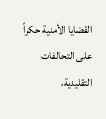القضايا الأمنية حكراً على التحالفات التقليدية،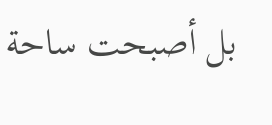بل أصبحت ساحة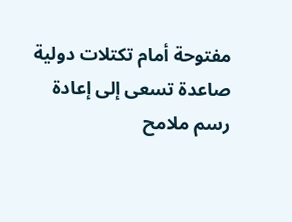مفتوحة أمام تكتلات دولية صاعدة تسعى إلى إعادة رسم ملامح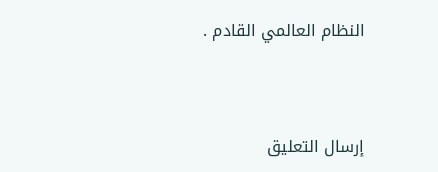النظام العالمي القادم .



إرسال التعليق